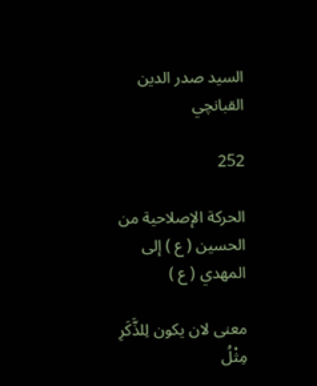السيد صدر الدين القبانچي

252

الحركة الإصلاحية من الحسين ( ع ) إلى المهدي ( ع )

معنى لان يكون لِلذَّكَرِ مِثْلُ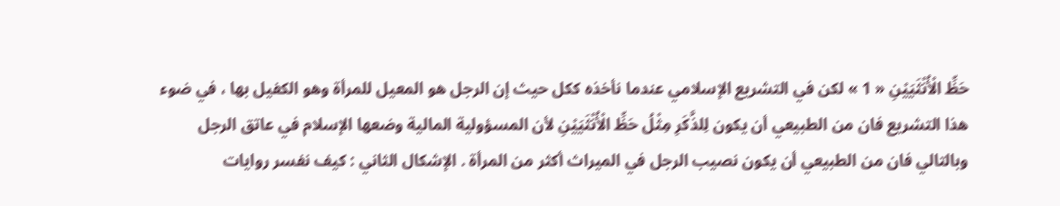حَظِّ الْأُنْثَيَيْنِ « 1 » لكن في التشريع الإسلامي عندما نأخذه ككل حيث إن الرجل هو المعيل للمرأة وهو الكفيل بها ، في ضوء هذا التشريع فان من الطبيعي أن يكون لِلذَّكَرِ مِثْلُ حَظِّ الْأُنْثَيَيْنِ لأن المسؤولية المالية وضعها الإسلام في عاتق الرجل وبالتالي فان من الطبيعي أن يكون نصيب الرجل في الميراث أكثر من المرأة . الإشكال الثاني : كيف نفسر روايات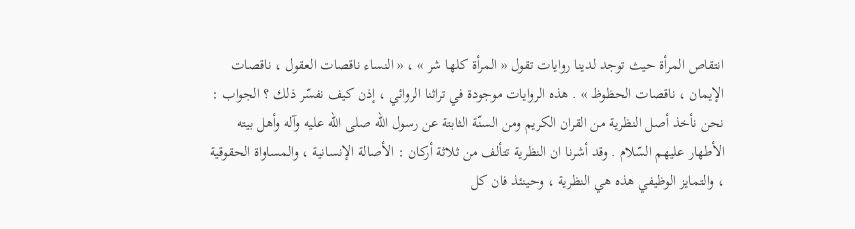انتقاص المرأة حيث توجد لدينا روايات تقول « المرأة كلها شر » ، « النساء ناقصات العقول ، ناقصات الإيمان ، ناقصات الحظوظ » . هذه الروايات موجودة في تراثنا الروائي ، إذن كيف نفسّر ذلك ؟ الجواب : نحن نأخذ أصل النظرية من القران الكريم ومن السنّة الثابتة عن رسول اللّه صلى اللّه عليه وآله وأهل بيته الأطهار عليهم السّلام . وقد أشرنا ان النظرية تتألف من ثلاثة أركان : الأصالة الإنسانية ، والمساواة الحقوقية ، والتمايز الوظيفي هذه هي النظرية ، وحينئذ فان كل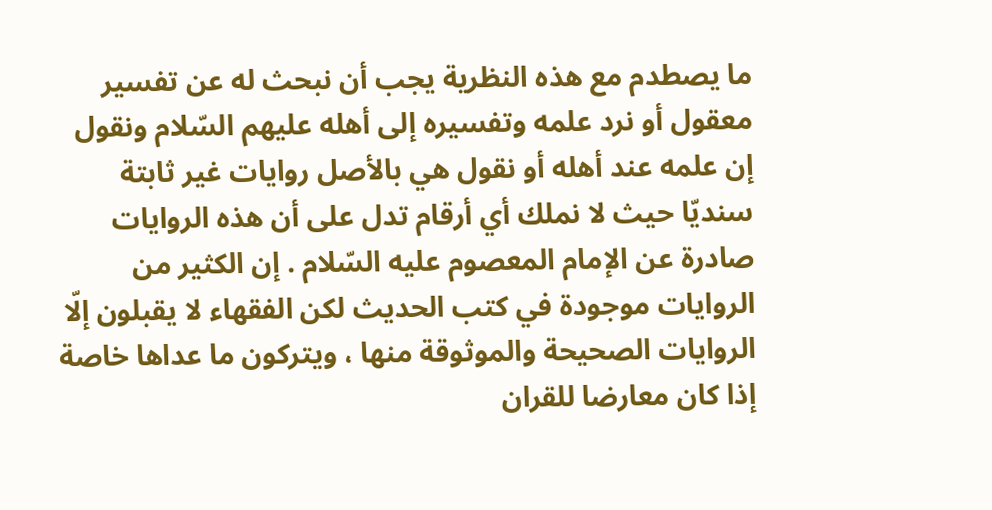ما يصطدم مع هذه النظرية يجب أن نبحث له عن تفسير معقول أو نرد علمه وتفسيره إلى أهله عليهم السّلام ونقول إن علمه عند أهله أو نقول هي بالأصل روايات غير ثابتة سنديّا حيث لا نملك أي أرقام تدل على أن هذه الروايات صادرة عن الإمام المعصوم عليه السّلام . إن الكثير من الروايات موجودة في كتب الحديث لكن الفقهاء لا يقبلون إلّا الروايات الصحيحة والموثوقة منها ، ويتركون ما عداها خاصة إذا كان معارضا للقران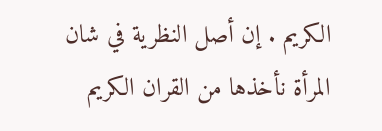الكريم . إن أصل النظرية في شان المرأة نأخذها من القران الكريم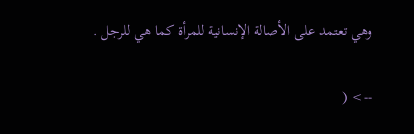وهي تعتمد على الأصالة الإنسانية للمرأة كما هي للرجل .

--> (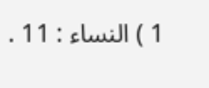1 ) النساء : 11 .